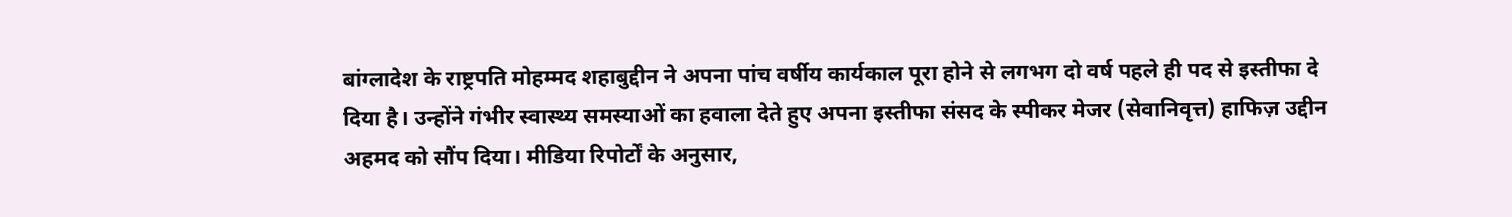बांग्लादेश के राष्ट्रपति मोहम्मद शहाबुद्दीन ने अपना पांच वर्षीय कार्यकाल पूरा होने से लगभग दो वर्ष पहले ही पद से इस्तीफा दे दिया है। उन्होंने गंभीर स्वास्थ्य समस्याओं का हवाला देते हुए अपना इस्तीफा संसद के स्पीकर मेजर (सेवानिवृत्त) हाफिज़ उद्दीन अहमद को सौंप दिया। मीडिया रिपोर्टों के अनुसार,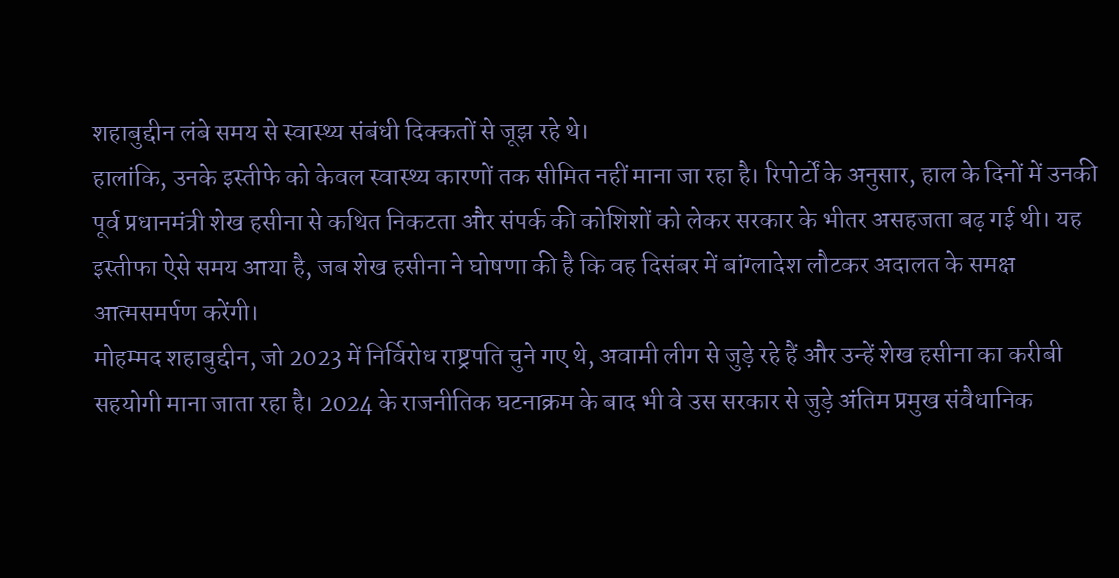शहाबुद्दीन लंबे समय से स्वास्थ्य संबंधी दिक्कतों से जूझ रहे थे।
हालांकि, उनके इस्तीफे को केवल स्वास्थ्य कारणों तक सीमित नहीं माना जा रहा है। रिपोर्टों के अनुसार, हाल के दिनों में उनकी पूर्व प्रधानमंत्री शेख हसीना से कथित निकटता और संपर्क की कोशिशों को लेकर सरकार के भीतर असहजता बढ़ गई थी। यह इस्तीफा ऐसे समय आया है, जब शेख हसीना ने घोषणा की है कि वह दिसंबर में बांग्लादेश लौटकर अदालत के समक्ष आत्मसमर्पण करेंगी।
मोहम्मद शहाबुद्दीन, जो 2023 में निर्विरोध राष्ट्रपति चुने गए थे, अवामी लीग से जुड़े रहे हैं और उन्हें शेख हसीना का करीबी सहयोगी माना जाता रहा है। 2024 के राजनीतिक घटनाक्रम के बाद भी वे उस सरकार से जुड़े अंतिम प्रमुख संवैधानिक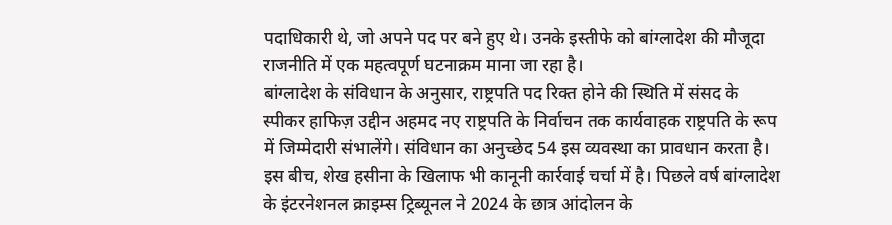पदाधिकारी थे, जो अपने पद पर बने हुए थे। उनके इस्तीफे को बांग्लादेश की मौजूदा राजनीति में एक महत्वपूर्ण घटनाक्रम माना जा रहा है।
बांग्लादेश के संविधान के अनुसार, राष्ट्रपति पद रिक्त होने की स्थिति में संसद के स्पीकर हाफिज़ उद्दीन अहमद नए राष्ट्रपति के निर्वाचन तक कार्यवाहक राष्ट्रपति के रूप में जिम्मेदारी संभालेंगे। संविधान का अनुच्छेद 54 इस व्यवस्था का प्रावधान करता है।
इस बीच, शेख हसीना के खिलाफ भी कानूनी कार्रवाई चर्चा में है। पिछले वर्ष बांग्लादेश के इंटरनेशनल क्राइम्स ट्रिब्यूनल ने 2024 के छात्र आंदोलन के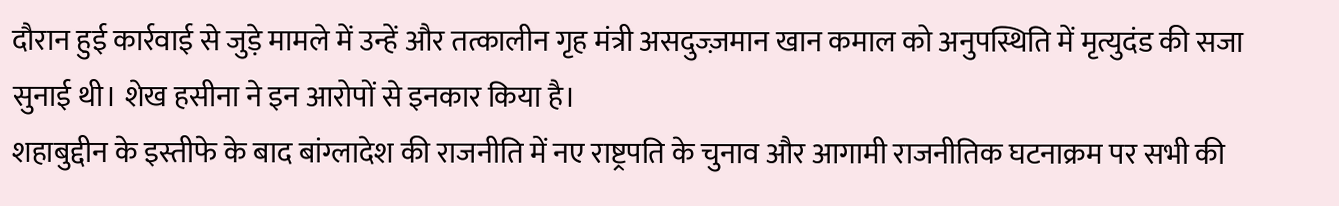दौरान हुई कार्रवाई से जुड़े मामले में उन्हें और तत्कालीन गृह मंत्री असदुज्ज़मान खान कमाल को अनुपस्थिति में मृत्युदंड की सजा सुनाई थी। शेख हसीना ने इन आरोपों से इनकार किया है।
शहाबुद्दीन के इस्तीफे के बाद बांग्लादेश की राजनीति में नए राष्ट्रपति के चुनाव और आगामी राजनीतिक घटनाक्रम पर सभी की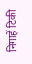निगाहें टिकी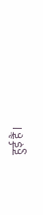हुई हैं।